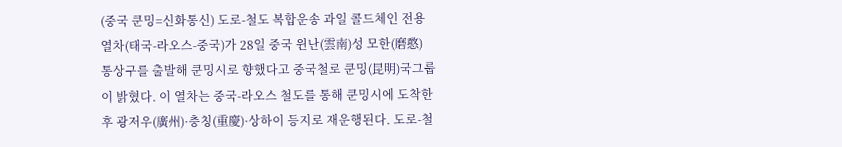(중국 쿤밍=신화통신) 도로-철도 복합운송 과일 콜드체인 전용열차(태국-라오스-중국)가 28일 중국 윈난(雲南)성 모한(磨憨) 통상구를 출발해 쿤밍시로 향했다고 중국철로 쿤밍(昆明)국그룹이 밝혔다. 이 열차는 중국-라오스 철도를 통해 쿤밍시에 도착한 후 광저우(廣州)·충칭(重慶)·상하이 등지로 재운행된다. 도로-철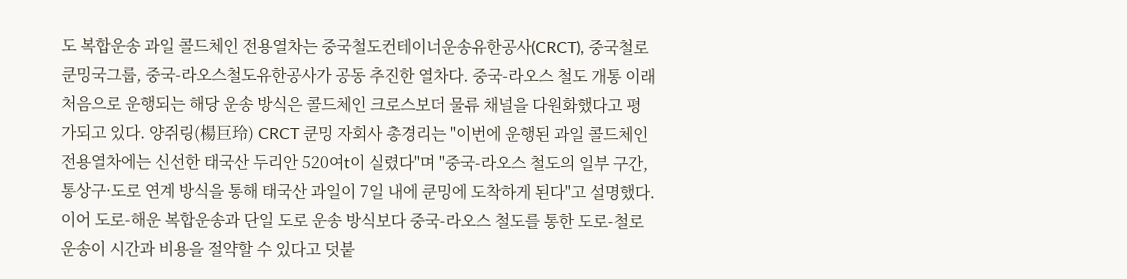도 복합운송 과일 콜드체인 전용열차는 중국철도컨테이너운송유한공사(CRCT), 중국철로쿤밍국그룹, 중국-라오스철도유한공사가 공동 추진한 열차다. 중국-라오스 철도 개통 이래 처음으로 운행되는 해당 운송 방식은 콜드체인 크로스보더 물류 채널을 다원화했다고 평가되고 있다. 양쥐링(楊巨玲) CRCT 쿤밍 자회사 총경리는 "이번에 운행된 과일 콜드체인 전용열차에는 신선한 태국산 두리안 520여t이 실렸다"며 "중국-라오스 철도의 일부 구간, 통상구·도로 연계 방식을 통해 태국산 과일이 7일 내에 쿤밍에 도착하게 된다"고 설명했다. 이어 도로-해운 복합운송과 단일 도로 운송 방식보다 중국-라오스 철도를 통한 도로-철로 운송이 시간과 비용을 절약할 수 있다고 덧붙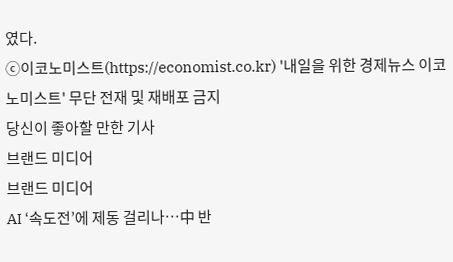였다.
ⓒ이코노미스트(https://economist.co.kr) '내일을 위한 경제뉴스 이코노미스트' 무단 전재 및 재배포 금지
당신이 좋아할 만한 기사
브랜드 미디어
브랜드 미디어
AI ‘속도전’에 제동 걸리나…中 반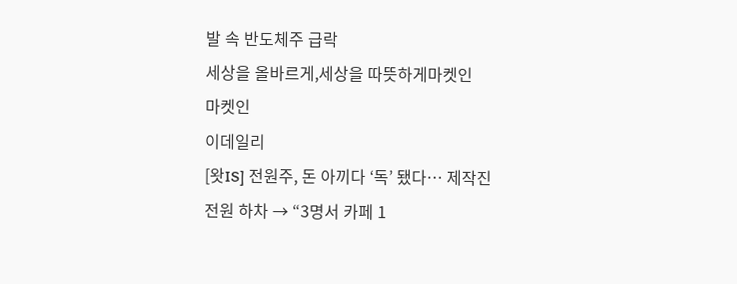발 속 반도체주 급락
세상을 올바르게,세상을 따뜻하게마켓인
마켓인
이데일리
[왓IS] 전원주, 돈 아끼다 ‘독’ 됐다… 제작진 전원 하차 → “3명서 카페 1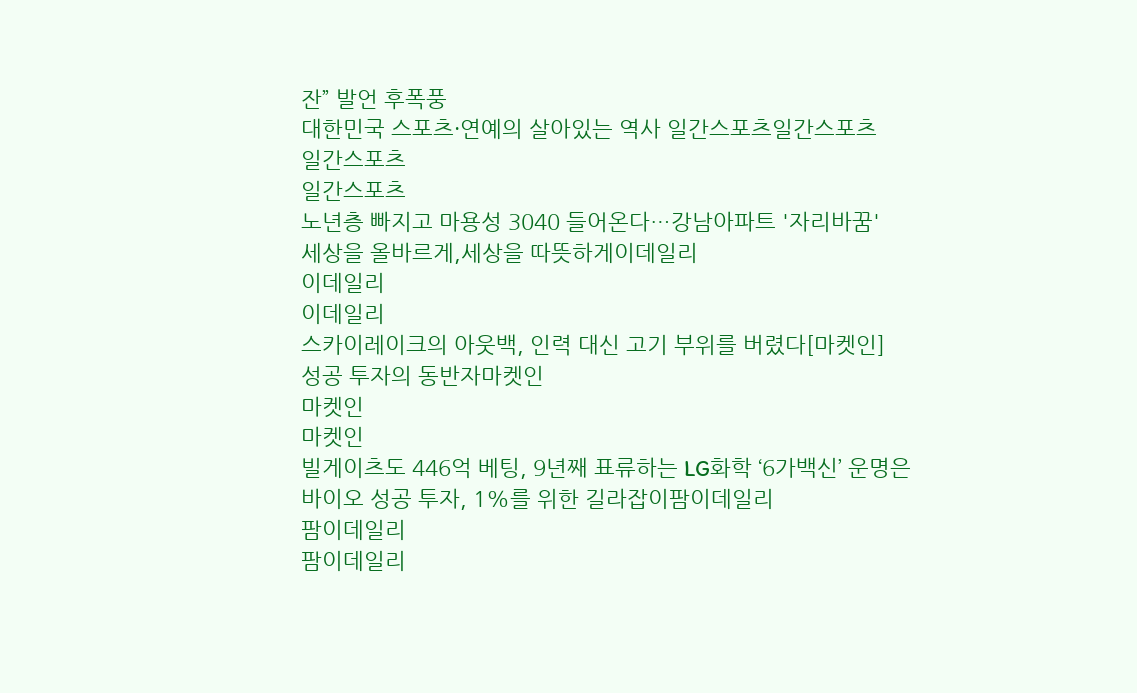잔” 발언 후폭풍
대한민국 스포츠·연예의 살아있는 역사 일간스포츠일간스포츠
일간스포츠
일간스포츠
노년층 빠지고 마용성 3040 들어온다…강남아파트 '자리바꿈'
세상을 올바르게,세상을 따뜻하게이데일리
이데일리
이데일리
스카이레이크의 아웃백, 인력 대신 고기 부위를 버렸다[마켓인]
성공 투자의 동반자마켓인
마켓인
마켓인
빌게이츠도 446억 베팅, 9년째 표류하는 LG화학 ‘6가백신’ 운명은
바이오 성공 투자, 1%를 위한 길라잡이팜이데일리
팜이데일리
팜이데일리